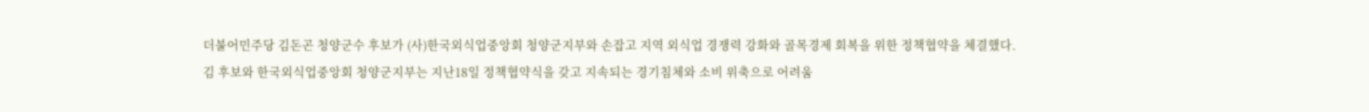더불어민주당 김돈곤 청양군수 후보가 (사)한국외식업중앙회 청양군지부와 손잡고 지역 외식업 경쟁력 강화와 골목경제 회복을 위한 정책협약을 체결했다.
김 후보와 한국외식업중앙회 청양군지부는 지난18일 정책협약식을 갖고 지속되는 경기침체와 소비 위축으로 어려움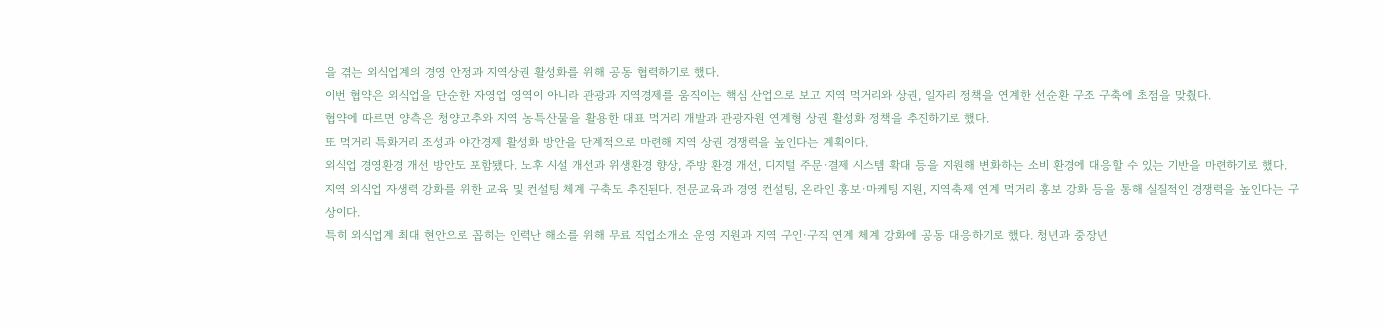을 겪는 외식업계의 경영 안정과 지역상권 활성화를 위해 공동 협력하기로 했다.
이번 협약은 외식업을 단순한 자영업 영역이 아니라 관광과 지역경제를 움직이는 핵심 산업으로 보고 지역 먹거리와 상권, 일자리 정책을 연계한 선순환 구조 구축에 초점을 맞췄다.
협약에 따르면 양측은 청양고추와 지역 농특산물을 활용한 대표 먹거리 개발과 관광자원 연계형 상권 활성화 정책을 추진하기로 했다.
또 먹거리 특화거리 조성과 야간경제 활성화 방안을 단계적으로 마련해 지역 상권 경쟁력을 높인다는 계획이다.
외식업 경영환경 개선 방안도 포함됐다. 노후 시설 개선과 위생환경 향상, 주방 환경 개선, 디지털 주문·결제 시스템 확대 등을 지원해 변화하는 소비 환경에 대응할 수 있는 기반을 마련하기로 했다.
지역 외식업 자생력 강화를 위한 교육 및 컨설팅 체계 구축도 추진된다. 전문교육과 경영 컨설팅, 온라인 홍보·마케팅 지원, 지역축제 연계 먹거리 홍보 강화 등을 통해 실질적인 경쟁력을 높인다는 구상이다.
특히 외식업계 최대 현안으로 꼽히는 인력난 해소를 위해 무료 직업소개소 운영 지원과 지역 구인·구직 연계 체계 강화에 공동 대응하기로 했다. 청년과 중장년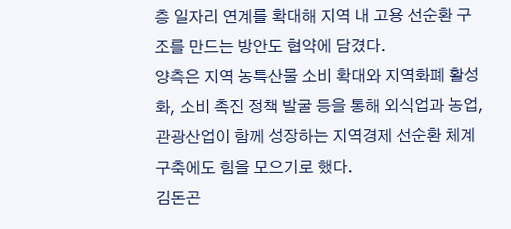층 일자리 연계를 확대해 지역 내 고용 선순환 구조를 만드는 방안도 협약에 담겼다.
양측은 지역 농특산물 소비 확대와 지역화폐 활성화, 소비 촉진 정책 발굴 등을 통해 외식업과 농업, 관광산업이 함께 성장하는 지역경제 선순환 체계 구축에도 힘을 모으기로 했다.
김돈곤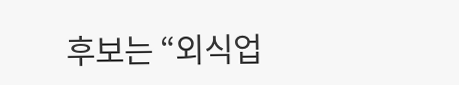후보는 “외식업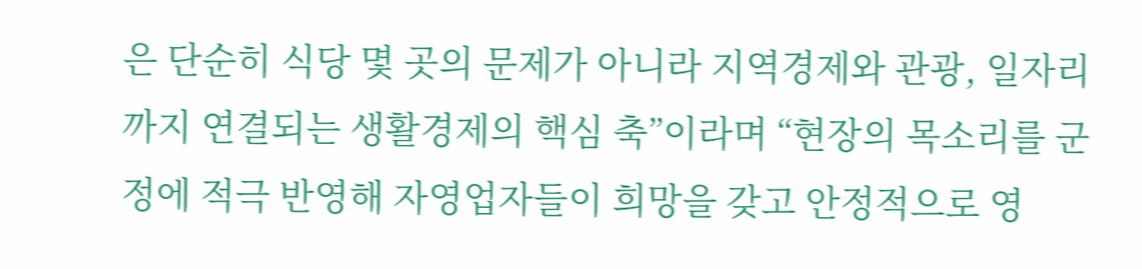은 단순히 식당 몇 곳의 문제가 아니라 지역경제와 관광, 일자리까지 연결되는 생활경제의 핵심 축”이라며 “현장의 목소리를 군정에 적극 반영해 자영업자들이 희망을 갖고 안정적으로 영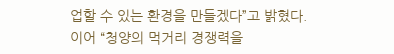업할 수 있는 환경을 만들겠다”고 밝혔다.
이어 “청양의 먹거리 경쟁력을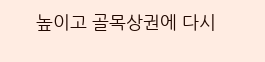높이고 골목상권에 다시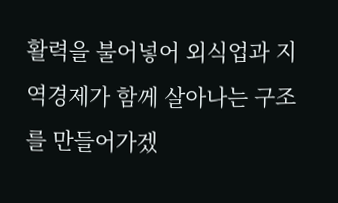활력을 불어넣어 외식업과 지역경제가 함께 살아나는 구조를 만들어가겠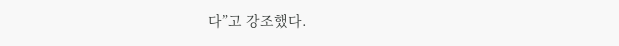다”고 강조했다.